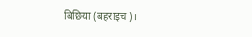बिछिया (बहराइच)।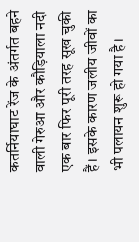कतर्नियाघाट रेंज के अंतर्गत बहने वाली गेरुआ और कौड़ियाला नदी एक बार फिर पूरी तरह सूख चुकी हैं। इसके कारण जलीय जीवों का भी पलायन शुरू हो गया है।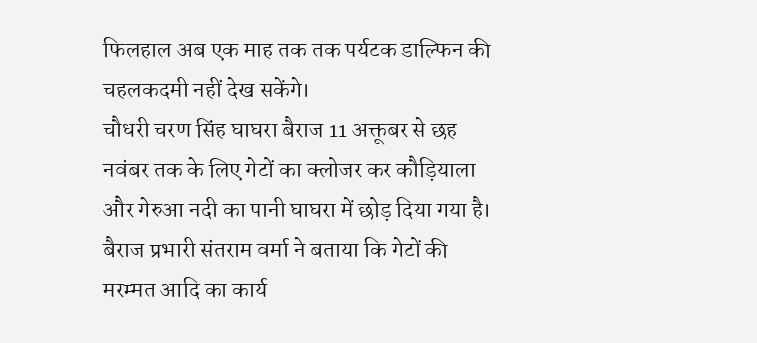फिलहाल अब एक माह तक तक पर्यटक डाल्फिन की चहलकदमी नहीं देख सकेंगे।
चौधरी चरण सिंह घाघरा बैराज 11 अक्तूबर से छह नवंबर तक के लिए गेटों का क्लोजर कर कौड़ियाला और गेरुआ नदी का पानी घाघरा में छोड़ दिया गया है। बैराज प्रभारी संतराम वर्मा ने बताया कि गेटों की मरम्मत आदि का कार्य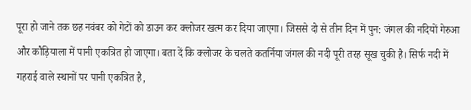पूरा हो जाने तक छह नवंबर को गेटों को डाउन कर क्लोजर खत्म कर दिया जाएगा। जिससे दो से तीन दिन में पुन: जंगल की नदियों गेरुआ और कौड़ियाला में पानी एकत्रित हो जाएगा। बता दें कि क्लोजर के चलते कतर्निया जंगल की नदी पूरी तरह सूख चुकी है। सिर्फ नदी में गहराई वाले स्थानों पर पानी एकत्रित है,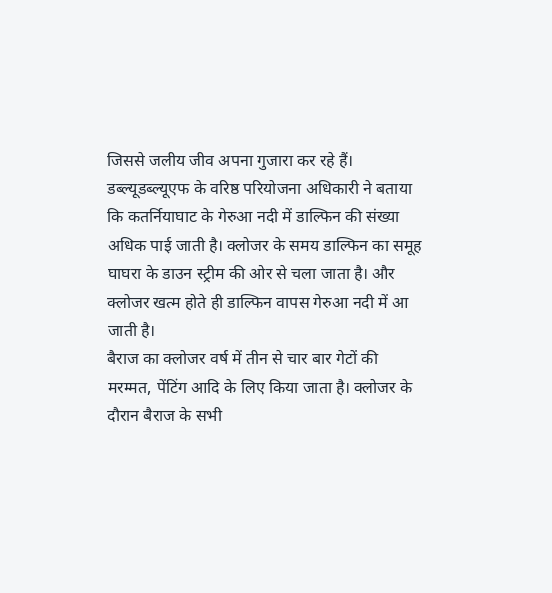जिससे जलीय जीव अपना गुजारा कर रहे हैं।
डब्ल्यूडब्ल्यूएफ के वरिष्ठ परियोजना अधिकारी ने बताया कि कतर्नियाघाट के गेरुआ नदी में डाल्फिन की संख्या अधिक पाई जाती है। क्लोजर के समय डाल्फिन का समूह घाघरा के डाउन स्ट्रीम की ओर से चला जाता है। और क्लोजर खत्म होते ही डाल्फिन वापस गेरुआ नदी में आ जाती है।
बैराज का क्लोजर वर्ष में तीन से चार बार गेटों की मरम्मत, पेंटिंग आदि के लिए किया जाता है। क्लोजर के दौरान बैराज के सभी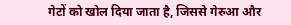गेटों को खोल दिया जाता है, जिससे गेरुआ और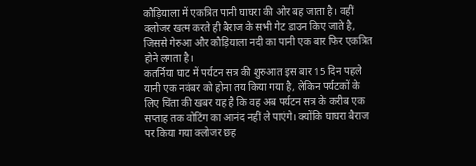कौड़ियाला में एकत्रित पानी घाघरा की ओर बह जाता है। वहीं क्लोजर खत्म करते ही बैराज के सभी गेट डाउन किए जाते है, जिससे गेरुआ और कौड़ियाला नदी का पानी एक बार फिर एकत्रित होने लगता है।
कतर्निया घाट में पर्यटन सत्र की शुरुआत इस बार 15 दिन पहले यानी एक नवंबर को होना तय किया गया है, लेकिन पर्यटकों के लिए चिंता की खबर यह है कि वह अब पर्यटन सत्र के करीब एक सप्ताह तक वोटिंग का आनंद नहीं ले पाएंगे। क्योंकि घाघरा बैराज पर किया गया क्लोजर छह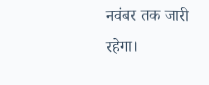नवंबर तक जारी रहेगा।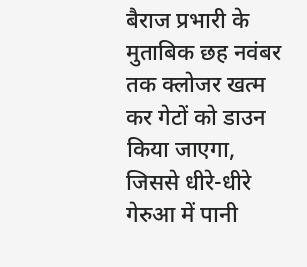बैराज प्रभारी के मुताबिक छह नवंबर तक क्लोजर खत्म कर गेटों को डाउन किया जाएगा, जिससे धीरे-धीरे गेरुआ में पानी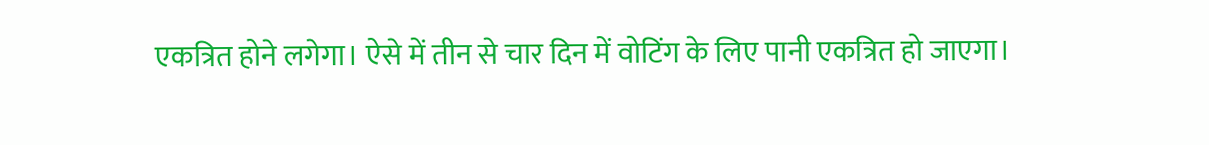एकत्रित होने लगेगा। ऐसे में तीन से चार दिन में वोटिंग के लिए पानी एकत्रित हो जाएगा।